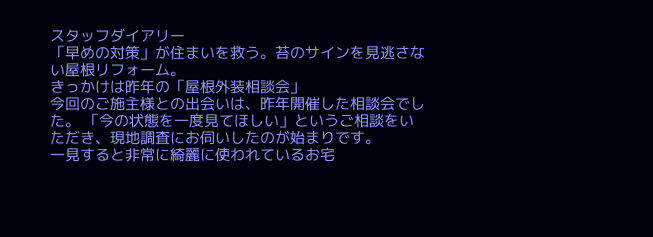スタッフダイアリー
「早めの対策」が住まいを救う。苔のサインを見逃さない屋根リフォーム。
きっかけは昨年の「屋根外装相談会」
今回のご施主様との出会いは、昨年開催した相談会でした。 「今の状態を一度見てほしい」というご相談をいただき、現地調査にお伺いしたのが始まりです。
一見すると非常に綺麗に使われているお宅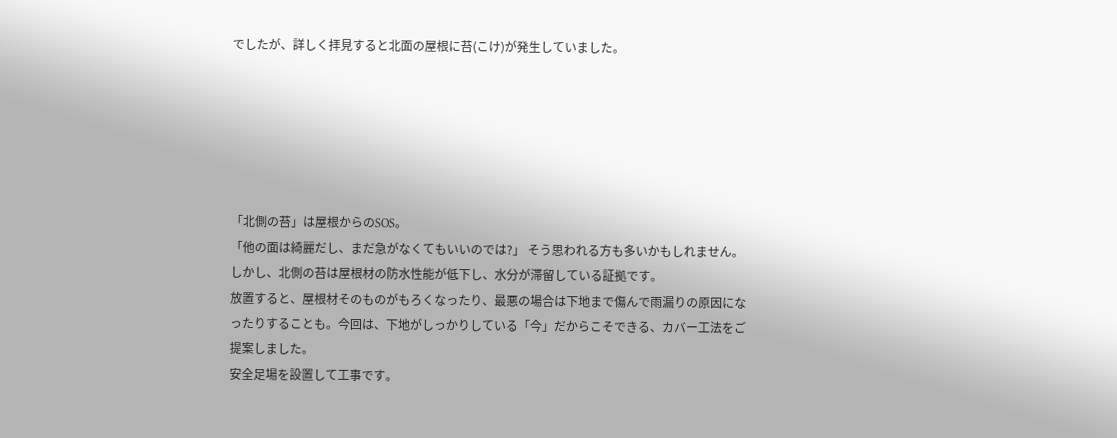でしたが、詳しく拝見すると北面の屋根に苔(こけ)が発生していました。






「北側の苔」は屋根からのSOS。
「他の面は綺麗だし、まだ急がなくてもいいのでは?」 そう思われる方も多いかもしれません。
しかし、北側の苔は屋根材の防水性能が低下し、水分が滞留している証拠です。
放置すると、屋根材そのものがもろくなったり、最悪の場合は下地まで傷んで雨漏りの原因になったりすることも。今回は、下地がしっかりしている「今」だからこそできる、カバー工法をご提案しました。
安全足場を設置して工事です。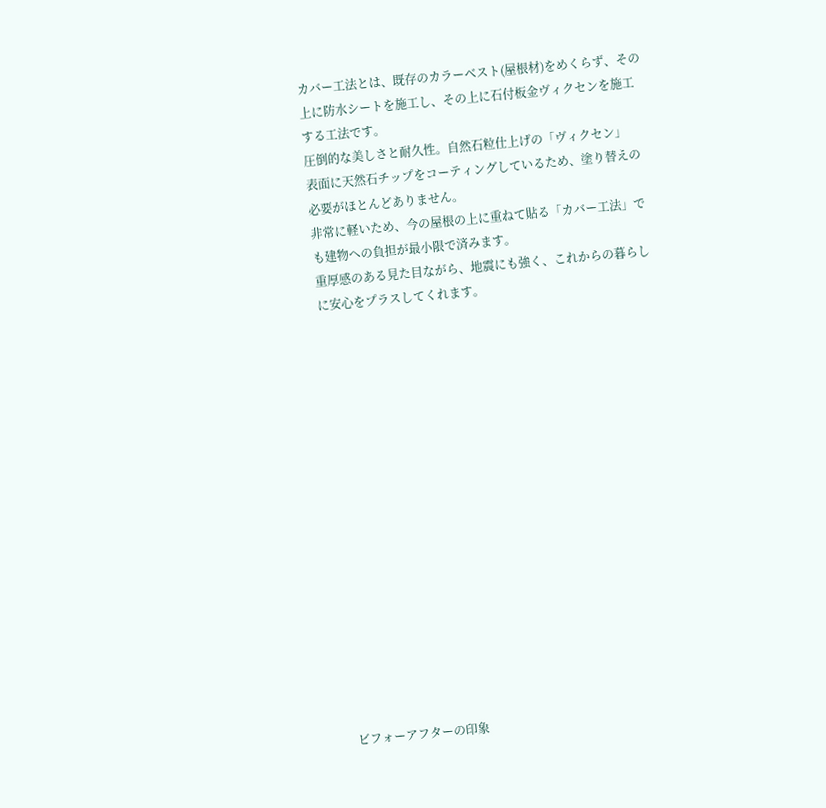カバー工法とは、既存のカラーベスト(屋根材)をめくらず、その上に防水シートを施工し、その上に石付板金ヴィクセンを施工する工法です。
圧倒的な美しさと耐久性。自然石粒仕上げの「ヴィクセン」
表面に天然石チップをコーティングしているため、塗り替えの必要がほとんどありません。
非常に軽いため、今の屋根の上に重ねて貼る「カバー工法」でも建物への負担が最小限で済みます。
重厚感のある見た目ながら、地震にも強く、これからの暮らしに安心をプラスしてくれます。

















ビフォーアフターの印象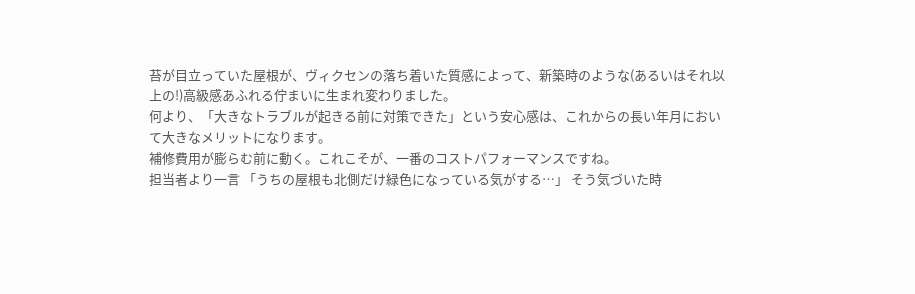苔が目立っていた屋根が、ヴィクセンの落ち着いた質感によって、新築時のような(あるいはそれ以上の!)高級感あふれる佇まいに生まれ変わりました。
何より、「大きなトラブルが起きる前に対策できた」という安心感は、これからの長い年月において大きなメリットになります。
補修費用が膨らむ前に動く。これこそが、一番のコストパフォーマンスですね。
担当者より一言 「うちの屋根も北側だけ緑色になっている気がする…」 そう気づいた時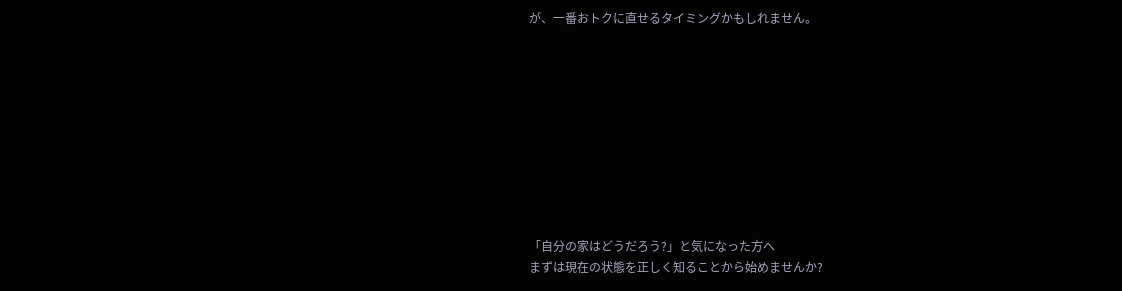が、一番おトクに直せるタイミングかもしれません。










「自分の家はどうだろう?」と気になった方へ
まずは現在の状態を正しく知ることから始めませんか?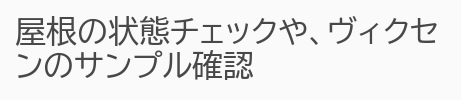屋根の状態チェックや、ヴィクセンのサンプル確認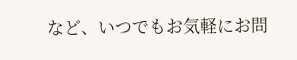など、いつでもお気軽にお問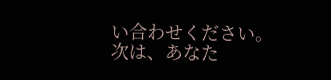い合わせください。
次は、あなた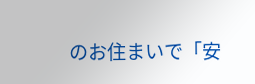のお住まいで「安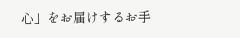心」をお届けするお手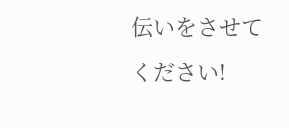伝いをさせてください!